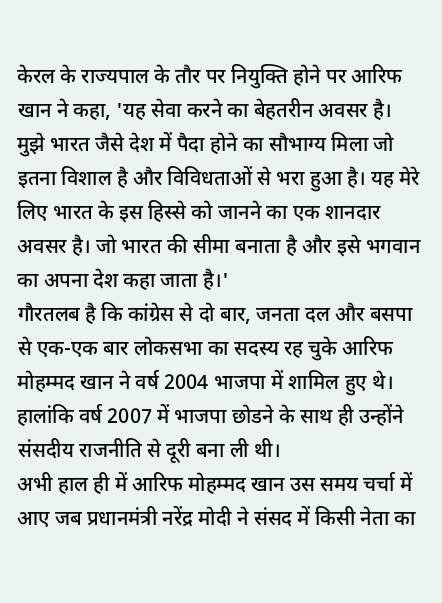केरल के राज्यपाल के तौर पर नियुक्ति होने पर आरिफ खान ने कहा, 'यह सेवा करने का बेहतरीन अवसर है। मुझे भारत जैसे देश में पैदा होने का सौभाग्य मिला जो इतना विशाल है और विविधताओं से भरा हुआ है। यह मेरे लिए भारत के इस हिस्से को जानने का एक शानदार अवसर है। जो भारत की सीमा बनाता है और इसे भगवान का अपना देश कहा जाता है।'
गौरतलब है कि कांग्रेस से दो बार, जनता दल और बसपा से एक-एक बार लोकसभा का सदस्य रह चुके आरिफ मोहम्मद खान ने वर्ष 2004 भाजपा में शामिल हुए थे। हालांकि वर्ष 2007 में भाजपा छोडने के साथ ही उन्होंने संसदीय राजनीति से दूरी बना ली थी।
अभी हाल ही में आरिफ मोहम्मद खान उस समय चर्चा में आए जब प्रधानमंत्री नरेंद्र मोदी ने संसद में किसी नेता का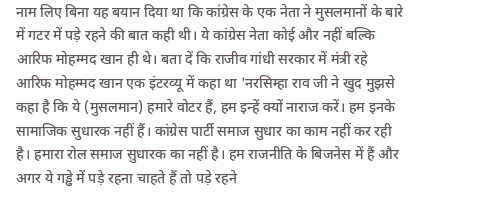नाम लिए बिना यह बयान दिया था कि कांग्रेस के एक नेता ने मुसलमानों के बारे में गटर में पड़े रहने की बात कही थी। ये कांग्रेस नेता कोई और नहीं बल्कि आरिफ मोहम्मद खान ही थे। बता दें कि राजीव गांधी सरकार में मंत्री रहे आरिफ मोहम्मद खान एक इंटरव्यू में कहा था 'नरसिम्हा राव जी ने खुद मुझसे कहा है कि ये (मुसलमान) हमारे वोटर हैं, हम इन्हें क्यों नाराज करें। हम इनके सामाजिक सुधारक नहीं हैं। कांग्रेस पार्टी समाज सुधार का काम नहीं कर रही है। हमारा रोल समाज सुधारक का नहीं है। हम राजनीति के बिजनेस में हैं और अगर ये गड्ढे में पड़े रहना चाहते हैं तो पड़े रहने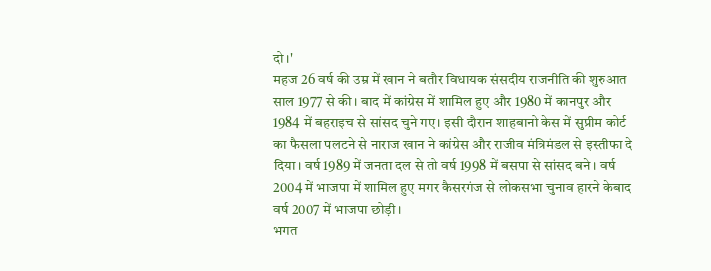दो।'
महज 26 वर्ष की उम्र में खान ने बतौर विधायक संसदीय राजनीति की शुरुआत साल 1977 से की। बाद में कांग्रेस में शामिल हुए और 1980 में कानपुर और 1984 में बहराइच से सांसद चुने गए। इसी दौरान शाहबानो केस में सुप्रीम कोर्ट का फैसला पलटने से नाराज खान ने कांग्रेस और राजीव मंत्रिमंडल से इस्तीफा दे दिया। वर्ष 1989 में जनता दल से तो वर्ष 1998 में बसपा से सांसद बने। वर्ष 2004 में भाजपा में शामिल हुए मगर कैसरगंज से लोकसभा चुनाव हारने केबाद वर्ष 2007 में भाजपा छोड़ी।
भगत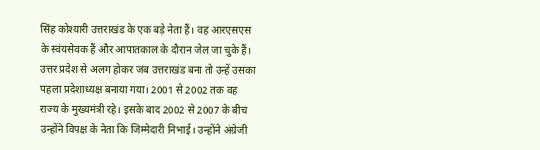सिंह कोश्यारी उत्तराखंड के एक बड़े नेता हैं। वह आरएसएस के स्वंयसेवक हैं और आपातकाल के दौरान जेल जा चुके हैं। उत्तर प्रदेश से अलग होकर जब उत्तराखंड बना तो उन्हें उसका पहला प्रदेशाध्यक्ष बनाया गया। 2001 से 2002 तक वह राज्य के मुख्यमंत्री रहे। इसके बाद 2002 से 2007 के बीच उन्होंने विपक्ष के नेता कि जिम्मेदारी निभाई। उन्होंने अंग्रेजी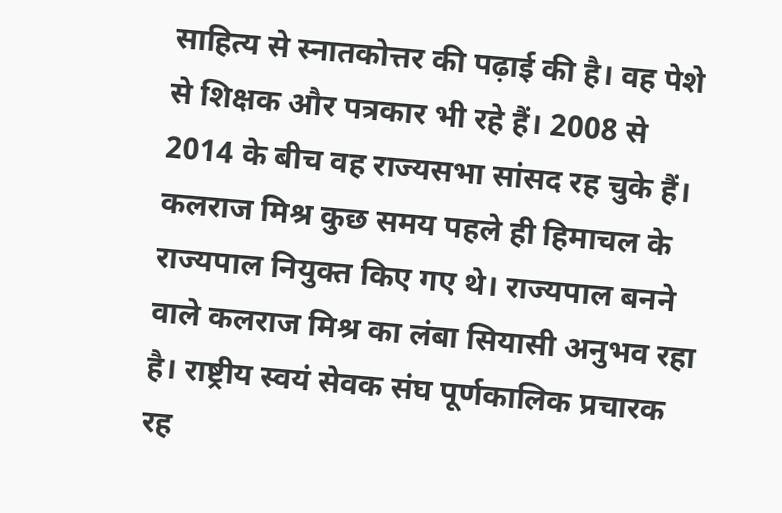साहित्य से स्नातकोत्तर की पढ़ाई की है। वह पेशे से शिक्षक और पत्रकार भी रहे हैं। 2008 से 2014 के बीच वह राज्यसभा सांसद रह चुके हैं।
कलराज मिश्र कुछ समय पहले ही हिमाचल के राज्यपाल नियुक्त किए गए थे। राज्यपाल बनने वाले कलराज मिश्र का लंबा सियासी अनुभव रहा है। राष्ट्रीय स्वयं सेवक संघ पूर्णकालिक प्रचारक रह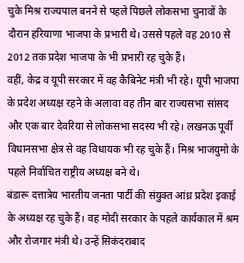चुके मिश्र राज्यपाल बनने से पहले पिछले लोकसभा चुनावों के दौरान हरियाणा भाजपा के प्रभारी थे। उससे पहले वह 2010 से 2012 तक प्रदेश भाजपा के भी प्रभारी रह चुके हैं।
वहीं, केद्र व यूपी सरकार में वह कैबिनेट मंत्री भी रहे। यूपी भाजपा के प्रदेश अध्यक्ष रहने के अलावा वह तीन बार राज्यसभा सांसद और एक बार देवरिया से लोकसभा सदस्य भी रहे। लखनऊ पूर्वी विधानसभा क्षेत्र से वह विधायक भी रह चुके हैं। मिश्र भाजयुमो के पहले निर्वाचित राष्ट्रीय अध्यक्ष बने थे।
बंडारू दत्तात्रेय भारतीय जनता पार्टी की संयुक्त आंध्र प्रदेश इकाई के अध्यक्ष रह चुके हैं। वह मोदी सरकार के पहले कार्यकाल में श्रम और रोजगार मंत्री थे। उन्हें सिकंदराबाद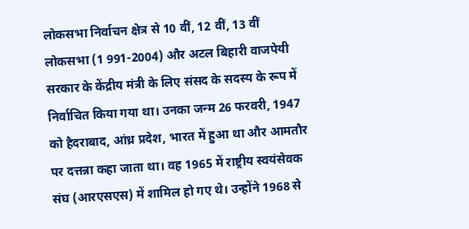लोकसभा निर्वाचन क्षेत्र से 10 वीं, 12 वीं, 13 वीं लोकसभा (1 991-2004) और अटल बिहारी वाजपेयी सरकार के केंद्रीय मंत्री के लिए संसद के सदस्य के रूप में निर्वाचित किया गया था। उनका जन्म 26 फरवरी, 1947 को हैदराबाद, आंध्र प्रदेश, भारत में हुआ था और आमतौर पर दत्तन्ना कहा जाता था। वह 1965 में राष्ट्रीय स्वयंसेवक संघ (आरएसएस) में शामिल हो गए थे। उन्होंने 1968 से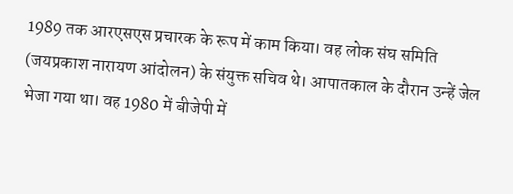1989 तक आरएसएस प्रचारक के रूप में काम किया। वह लोक संघ समिति (जयप्रकाश नारायण आंदोलन) के संयुक्त सचिव थे। आपातकाल के दौरान उन्हें जेल भेजा गया था। वह 1980 में बीजेपी में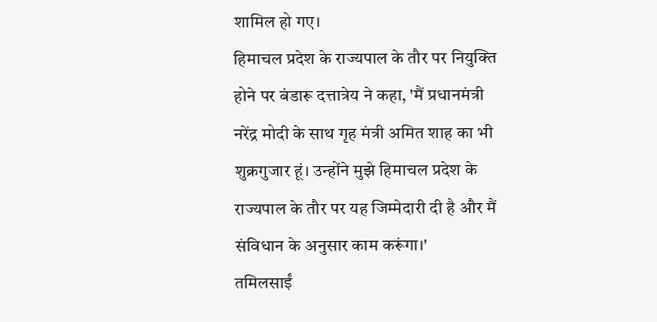शामिल हो गए।
हिमाचल प्रदेश के राज्यपाल के तौर पर नियुक्ति होने पर बंडारू दत्तात्रेय ने कहा, 'मैं प्रधानमंत्री नरेंद्र मोदी के साथ गृह मंत्री अमित शाह का भी शुक्रगुजार हूं। उन्होंने मुझे हिमाचल प्रदेश के राज्यपाल के तौर पर यह जिम्मेदारी दी है और मैं संविधान के अनुसार काम करूंगा।'
तमिलसाईं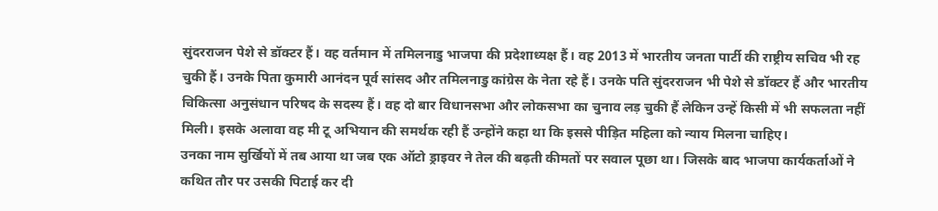सुंदरराजन पेशे से डॉक्टर हैं। वह वर्तमान में तमिलनाडु भाजपा की प्रदेशाध्यक्ष हैं। वह 2013 में भारतीय जनता पार्टी की राष्ट्रीय सचिव भी रह चुकी हैं। उनके पिता कुमारी आनंदन पूर्व सांसद और तमिलनाडु कांग्रेस के नेता रहे हैं। उनके पति सुंदरराजन भी पेशे से डॉक्टर हैं और भारतीय चिकित्सा अनुसंधान परिषद के सदस्य हैं। वह दो बार विधानसभा और लोकसभा का चुनाव लड़ चुकी हैं लेकिन उन्हें किसी में भी सफलता नहीं मिली। इसके अलावा वह मी टू अभियान की समर्थक रही हैं उन्होंने कहा था कि इससे पीड़ित महिला को न्याय मिलना चाहिए।
उनका नाम सुर्खियों में तब आया था जब एक ऑटो ड्राइवर ने तेल की बढ़ती कीमतों पर सवाल पूछा था। जिसके बाद भाजपा कार्यकर्ताओं ने कथित तौर पर उसकी पिटाई कर दी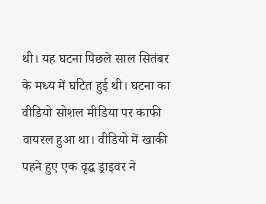थी। यह घटना पिछले साल सितंबर के मध्य में घटित हुई थी। घटना का वीडियो सोशल मीडिया पर काफी वायरल हुआ था। वीडियो में खाकी पहने हुए एक वृद्ध ड्राइवर ने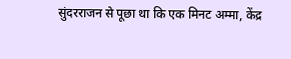सुंदरराजन से पूछा था कि एक मिनट अम्मा, केंद्र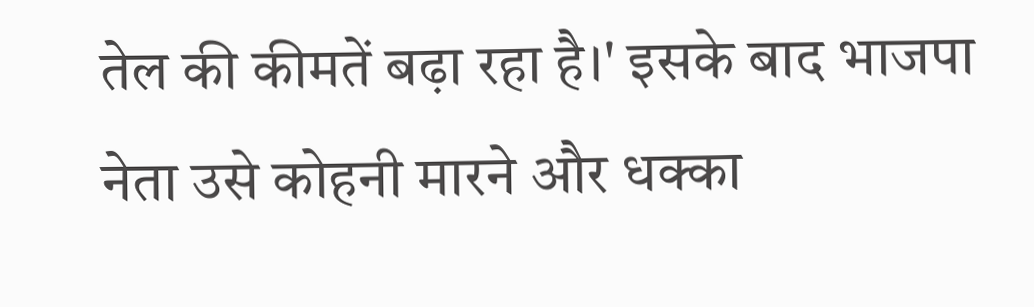तेल की कीमतें बढ़ा रहा है।' इसके बाद भाजपा नेता उसे कोहनी मारने और धक्का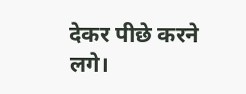देकर पीछे करने लगे।